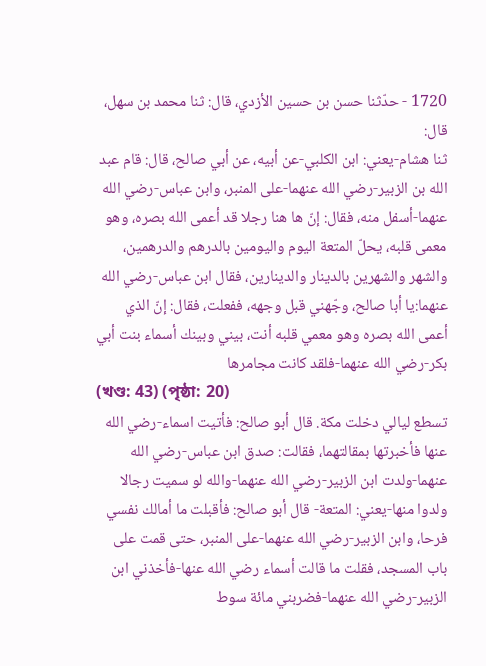1720 - حدّثنا حسن بن حسين الأزدي، قال: ثنا محمد بن سهل، قال:
ثنا هشام-يعني: ابن الكلبي-عن أبيه، عن أبي صالح، قال: قام عبد الله بن الزبير-رضي الله عنهما-على المنبر، وابن عباس-رضي الله عنهما-أسفل منه، فقال: إنّ ها هنا رجلا قد أعمى الله بصره، وهو معمى قلبه، يحلّ المتعة اليوم واليومين بالدرهم والدرهمين، والشهر والشهرين بالدينار والدينارين، فقال ابن عباس-رضي الله عنهما:يا أبا صالح، وجّهني قبل وجهه، ففعلت، فقال: إنّ الذي أعمى الله بصره وهو معمي قلبه أنت، بيني وبينك أسماء بنت أبي بكر-رضي الله عنهما-فلقد كانت مجامرها
(খণ্ড: 43) (পৃষ্ঠা: 20)
تسطع ليالي دخلت مكة. قال أبو صالح: فأتيت اسماء-رضي الله عنها فأخبرتها بمقالتهما، فقالت: صدق ابن عباس-رضي الله عنهما-ولدت ابن الزبير-رضي الله عنهما-والله لو سميت رجالا ولدوا منها-يعني: المتعة- قال أبو صالح: فأقبلت ما أمالك نفسي فرحا، وابن الزبير-رضي الله عنهما-على المنبر، حتى قمت على باب المسجد، فقلت ما قالت أسماء رضي الله عنها-فأخذني ابن الزبير-رضي الله عنهما-فضربني مائة سوط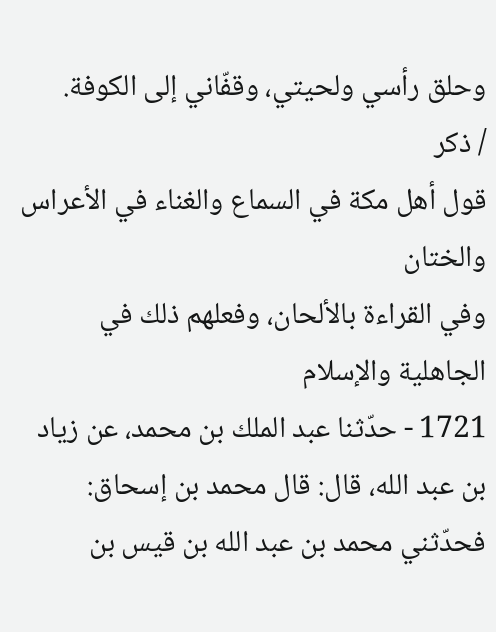وحلق رأسي ولحيتي، وقفّاني إلى الكوفة.
/ ذكر
قول أهل مكة في السماع والغناء في الأعراس والختان
وفي القراءة بالألحان، وفعلهم ذلك في الجاهلية والإسلام
1721 - حدّثنا عبد الملك بن محمد، عن زياد بن عبد الله، قال: قال محمد بن إسحاق: فحدّثني محمد بن عبد الله بن قيس بن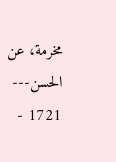مخرمة، عن الحسن---
1721 -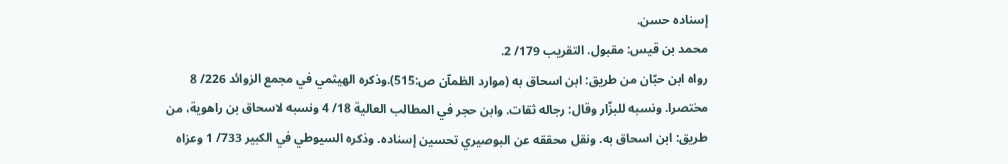إسناده حسن.
محمد بن قيس: مقبول. التقريب 179/ 2.
رواه ابن حبّان من طريق: ابن اسحاق به (موارد الظمآن ص:515).وذكره الهيثمي في مجمع الزوائد 226/ 8 مختصرا. ونسبه للبزّار وقال: رجاله ثقات. وابن حجر في المطالب العالية 18/ 4 ونسبه لاسحاق بن راهوية، من طريق: ابن اسحاق به. ونقل محققه عن البوصيري تحسين إسناده. وذكره السيوطي في الكبير 733/ 1 وعزاه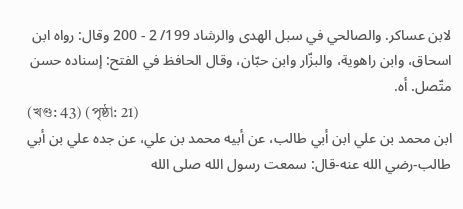لابن عساكر. والصالحي في سبل الهدى والرشاد 199/ 2 - 200 وقال: رواه ابن اسحاق، وابن راهوية، والبزّار وابن حبّان، وقال الحافظ في الفتح: إسناده حسن متّصل. أه.
(খণ্ড: 43) (পৃষ্ঠা: 21)
ابن محمد بن علي ابن أبي طالب، عن أبيه محمد بن علي، عن جده علي بن أبي طالب-رضي الله عنه-قال: سمعت رسول الله صلى الله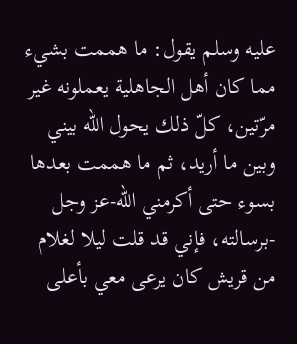عليه وسلم يقول: ما هممت بشيء مما كان أهل الجاهلية يعملونه غير مرّتين، كلّ ذلك يحول الله بيني وبين ما أريد، ثم ما هممت بعدها بسوء حتى أكرمني الله-عز وجل -برسالته، فإني قد قلت ليلا لغلام من قريش كان يرعى معي بأعلى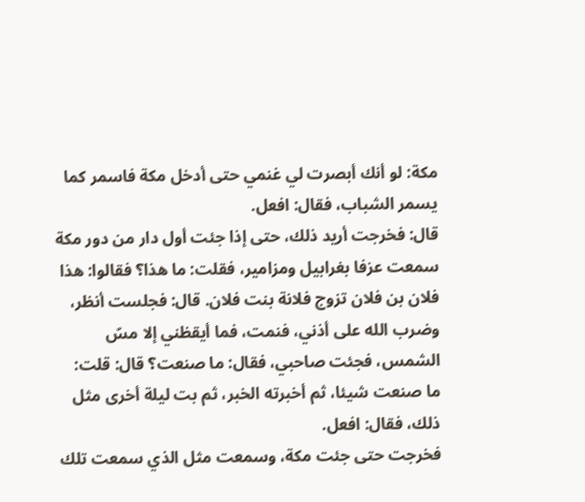مكة: لو أنك أبصرت لي غنمي حتى أدخل مكة فاسمر كما يسمر الشباب، فقال: افعل.
قال: فخرجت أريد ذلك، حتى إذا جئت أول دار من دور مكة سمعت عزفا بغرابيل ومزامير، فقلت: ما هذا؟ فقالوا: هذا فلان بن فلان تزوج فلانة بنت فلان. قال: فجلست أنظر، وضرب الله على أذني، فنمت، فما أيقظني إلا مسّ الشمس، فجئت صاحبي، فقال: ما صنعت؟ قال: قلت: ما صنعت شيئا، ثم أخبرته الخبر، ثم بت ليلة أخرى مثل ذلك، فقال: افعل.
فخرجت حتى جئت مكة، وسمعت مثل الذي سمعت تلك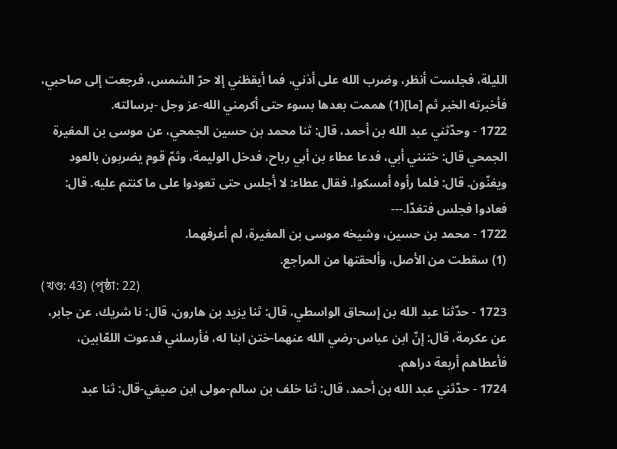الليلة، فجلست أنظر، وضرب الله على أذني، فما أيقظني إلا حرّ الشمس، فرجعت إلى صاحبي، فأخبرته الخبر ثم [ما](1) هممت بعدها بسوء حتى أكرمني الله-عز وجل -برسالته.
1722 - وحدّثني عبد الله بن أحمد، قال: ثنا محمد بن حسين الجمحي، عن موسى بن المغيرة الجمحي قال: ختنني أبي، فدعا عطاء بن أبي رباح، فدخل الوليمة، وثمّ قوم يضربون بالعود ويغنّون. قال: فلما رأوه أمسكوا. فقال عطاء: لا أجلس حتى تعودوا على ما كنتم عليه. قال: فعادوا فجلس فتغدّا.---
1722 - محمد بن حسين، وشيخه موسى بن المغيرة، لم أعرفهما.
(1) سقطت من الأصل، وألحقتها من المراجع.
(খণ্ড: 43) (পৃষ্ঠা: 22)
1723 - حدّثنا عبد الله بن إسحاق الواسطي، قال: ثنا يزيد بن هارون، قال: نا شريك، عن جابر، عن عكرمة، قال: إنّ ابن عباس-رضي الله عنهما-ختن ابنا له، فأرسلني فدعوت اللعّابين، فأعطاهم أربعة دراهم.
1724 - حدّثني عبد الله بن أحمد، قال: ثنا خلف بن سالم-مولى ابن صيفي-قال: ثنا عبد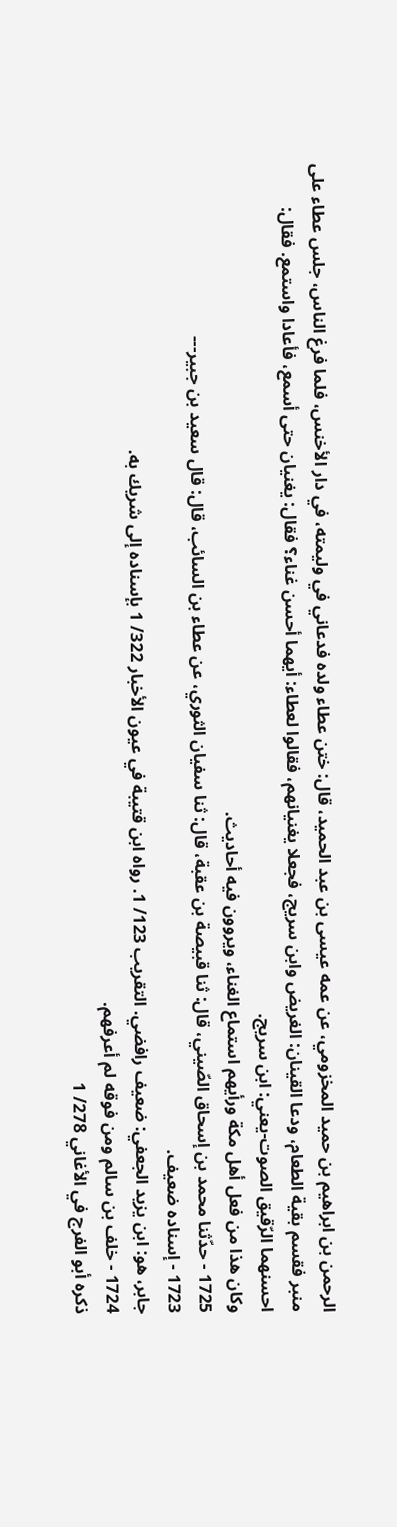الرحمن بن ابراهيم بن حميد المخزومي، عن عمه عيسى بن عبد الحميد، قال: ختن عطاء ولده فدعاني في وليمته، في دار الأخنس، فلما فرغ الناس، جلس عطاء على منبر فقسم بقية الطعام، ودعا القينان: الغريض وابن سريج، فجعلا يغنيانهم، فقالوا لعطاء: أيهما أحسن غناء؟ فقال: يغنيان حتى أسمع، فأعادا واستمع. فقال: احسنهما الرّقيق الصوت-يعني: ابن سريج.
وكان هذا من فعل أهل مكة ورأيهم استماع الغناء، ويروون فيه أحاديث.
1725 - حدّثنا محمد بن إسحاق الصّيني، قال: ثنا قبيصة بن عقبة، قال: ثنا سفيان الثوري، عن عطاء بن السائب، قال: قال سعيد بن جبير---
1723 - إسناده ضعيف.
جابر، هو: ابن يزيد الجعفي: ضعيف رافضي. التقريب 123/ 1. رواه ابن قتيبة في عيون الأخبار 322/ 1 بإسناده إلى شريك به.
1724 - خلف بن سالم ومن فوقه لم أعرفهم.
ذكره أبو الفرج في الأغاني 278/ 1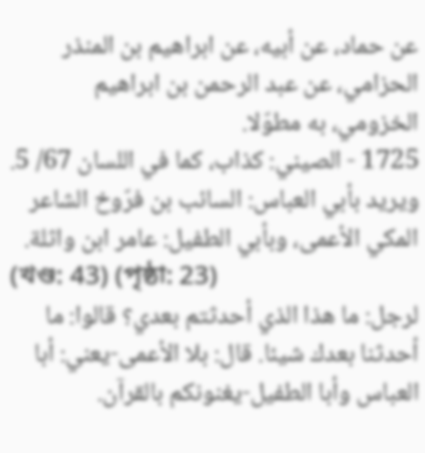عن حماد، عن أبيه، عن ابراهيم بن المنذر الحزامي، عن عبد الرحمن بن ابراهيم الخزومي، به مطوّلا.
1725 - الصيني: كذاب، كما في اللسان 67/ 5.
ويريد بأبي العباس: السائب بن فرّوخ الشاعر المكي الأعمى، وبأبي الطفيل: عامر ابن واثلة.
(খণ্ড: 43) (পৃষ্ঠা: 23)
لرجل: ما هذا الذي أحدثتم بعدي؟ قالوا: ما أحدثنا بعدك شيئا. قال: بلا الأعمى-يعني: أبا العباس وأبا الطفيل-يغنونكم بالقرآن.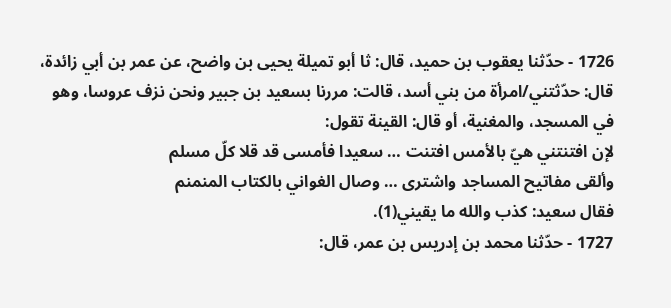1726 - حدّثنا يعقوب بن حميد، قال: ثا أبو تميلة يحيى بن واضح، عن عمر بن أبي زائدة، قال: حدّثتني/امرأة من بني أسد، قالت: مررنا بسعيد بن جبير ونحن نزف عروسا، وهو في المسجد، والمغنية، أو قال: القينة تقول:
لإن افتنتني هيّ بالأمس افتنت … سعيدا فأمسى قد قلا كلّ مسلم
وألقى مفاتيح المساجد واشترى … وصال الغواني بالكتاب المنمنم
فقال سعيد: كذب والله ما يقيني(1).
1727 - حدّثنا محمد بن إدريس بن عمر، قال: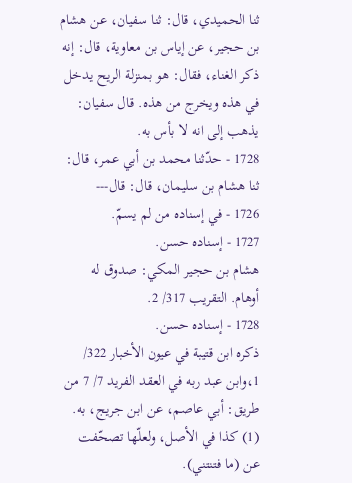ثنا الحميدي، قال: ثنا سفيان، عن هشام بن حجير، عن إياس بن معاوية، قال: إنه ذكر الغناء، فقال: هو بمنزلة الريح يدخل في هذه ويخرج من هذه. قال سفيان: يذهب إلى انه لا بأس به.
1728 - حدّثنا محمد بن أبي عمر، قال: ثنا هشام بن سليمان، قال: قال---
1726 - في إسناده من لم يسمّ.
1727 - إسناده حسن.
هشام بن حجير المكي: صدوق له أوهام. التقريب 317/ 2.
1728 - إسناده حسن.
ذكره ابن قتيبة في عيون الأخبار 322/ 1،وابن عبد ربه في العقد الفريد 7/ 7 من طريق: أبي عاصم، عن ابن جريج، به.
(1) كذا في الأصل، ولعلّها تصحّفت عن (ما فتنتني).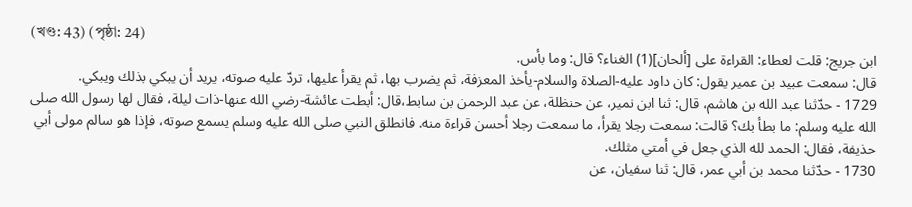(খণ্ড: 43) (পৃষ্ঠা: 24)
ابن جريج: قلت لعطاء: القراءة على [ألحان](1) الغناء؟ قال: وما بأس.
قال: سمعت عبيد بن عمير يقول: كان داود عليه-الصلاة والسلام-يأخذ المعزفة، ثم يضرب بها، ثم يقرأ عليها، تردّ عليه صوته، يريد أن يبكي بذلك ويبكي.
1729 - حدّثنا عبد الله بن هاشم، قال: ثنا ابن نمير، عن حنظلة، عن عبد الرحمن بن سابط،قال: أبطت عائشة-رضي الله عنها-ذات ليلة، فقال لها رسول الله صلى الله عليه وسلم: ما بطأ بك؟ قالت: سمعت رجلا يقرأ، ما سمعت رجلا أحسن قراءة منه. فانطلق النبي صلى الله عليه وسلم يسمع صوته، فإذا هو سالم مولى أبي حذيفة، فقال: الحمد لله الذي جعل في أمتي مثلك.
1730 - حدّثنا محمد بن أبي عمر، قال: ثنا سفيان، عن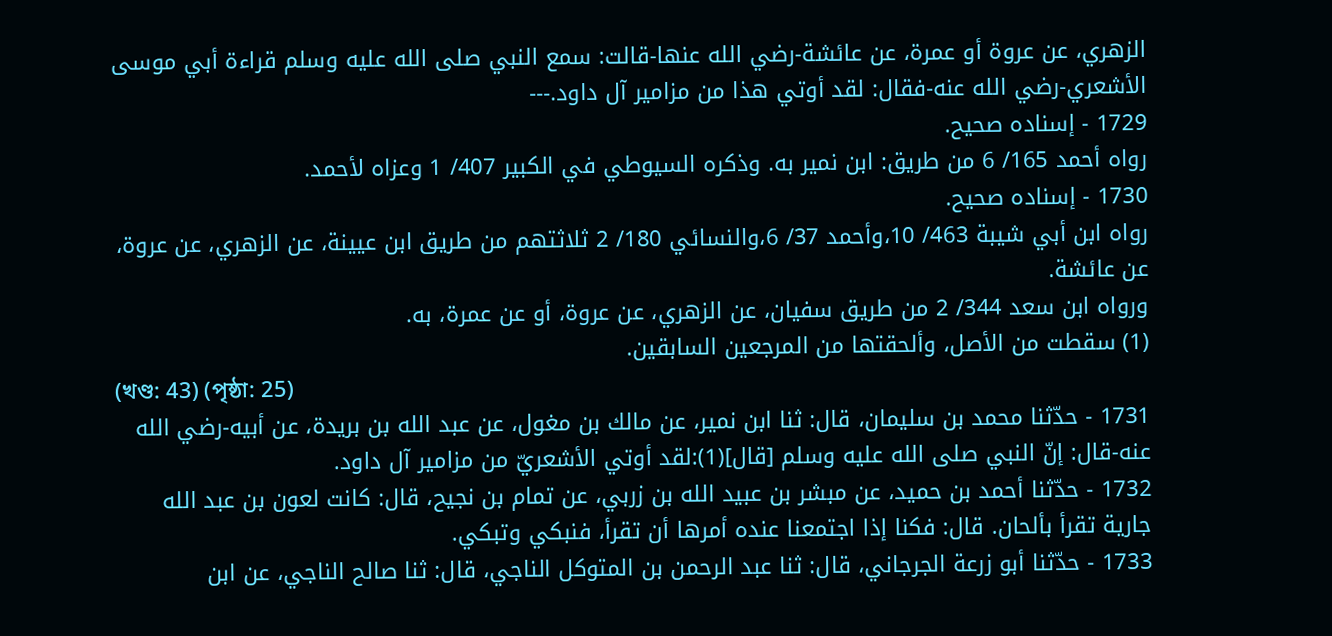الزهري، عن عروة أو عمرة، عن عائشة-رضي الله عنها-قالت: سمع النبي صلى الله عليه وسلم قراءة أبي موسى الأشعري-رضي الله عنه-فقال: لقد أوتي هذا من مزامير آل داود.---
1729 - إسناده صحيح.
رواه أحمد 165/ 6 من طريق: ابن نمير به. وذكره السيوطي في الكبير 407/ 1 وعزاه لأحمد.
1730 - إسناده صحيح.
رواه ابن أبي شيبة 463/ 10،وأحمد 37/ 6،والنسائي 180/ 2 ثلاثتهم من طريق ابن عيينة، عن الزهري، عن عروة، عن عائشة.
ورواه ابن سعد 344/ 2 من طريق سفيان، عن الزهري، عن عروة، أو عن عمرة، به.
(1) سقطت من الأصل، وألحقتها من المرجعين السابقين.
(খণ্ড: 43) (পৃষ্ঠা: 25)
1731 - حدّثنا محمد بن سليمان، قال: ثنا ابن نمير، عن مالك بن مغول، عن عبد الله بن بريدة، عن أبيه-رضي الله عنه-قال: إنّ النبي صلى الله عليه وسلم [قال](1):لقد أوتي الأشعريّ من مزامير آل داود.
1732 - حدّثنا أحمد بن حميد، عن مبشر بن عبيد الله بن زربي، عن تمام بن نجيح، قال: كانت لعون بن عبد الله جارية تقرأ بألحان. قال: فكنا إذا اجتمعنا عنده أمرها أن تقرأ، فنبكي وتبكي.
1733 - حدّثنا أبو زرعة الجرجاني، قال: ثنا عبد الرحمن بن المتوكل الناجي، قال: ثنا صالح الناجي، عن ابن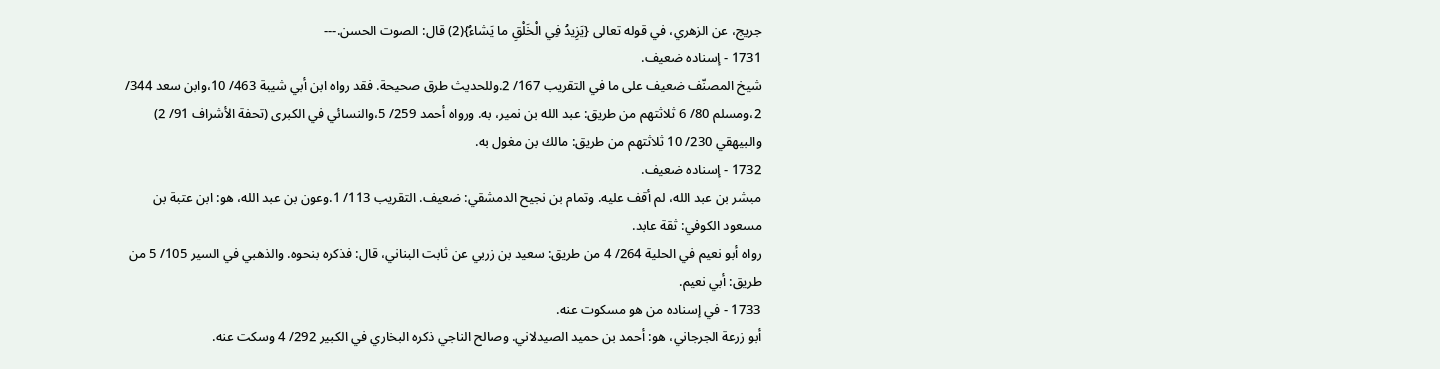جريج، عن الزهري، في قوله تعالى {يَزِيدُ فِي الْخَلْقِ ما يَشاءُ}(2) قال: الصوت الحسن.---
1731 - إسناده ضعيف.
شيخ المصنّف ضعيف على ما في التقريب 167/ 2.وللحديث طرق صحيحة. فقد رواه ابن أبي شيبة 463/ 10،وابن سعد 344/ 2،ومسلم 80/ 6 ثلاثتهم من طريق: عبد الله بن نمير، به. ورواه أحمد 259/ 5،والنسائي في الكبرى (تحفة الأشراف 91/ 2) والبيهقي 230/ 10 ثلاثتهم من طريق: مالك بن مغول به.
1732 - إسناده ضعيف.
مبشر بن عبد الله، لم أقف عليه. وتمام بن نجيح الدمشقي: ضعيف. التقريب 113/ 1.وعون بن عبد الله، هو: ابن عتبة بن مسعود الكوفي: ثقة عابد.
رواه أبو نعيم في الحلية 264/ 4 من طريق: سعيد بن زربي عن ثابت البناني، قال: فذكره بنحوه. والذهبي في السير 105/ 5 من طريق: أبي نعيم.
1733 - في إسناده من هو مسكوت عنه.
أبو زرعة الجرجاني، هو: أحمد بن حميد الصيدلاني. وصالح الناجي ذكره البخاري في الكبير 292/ 4 وسكت عنه.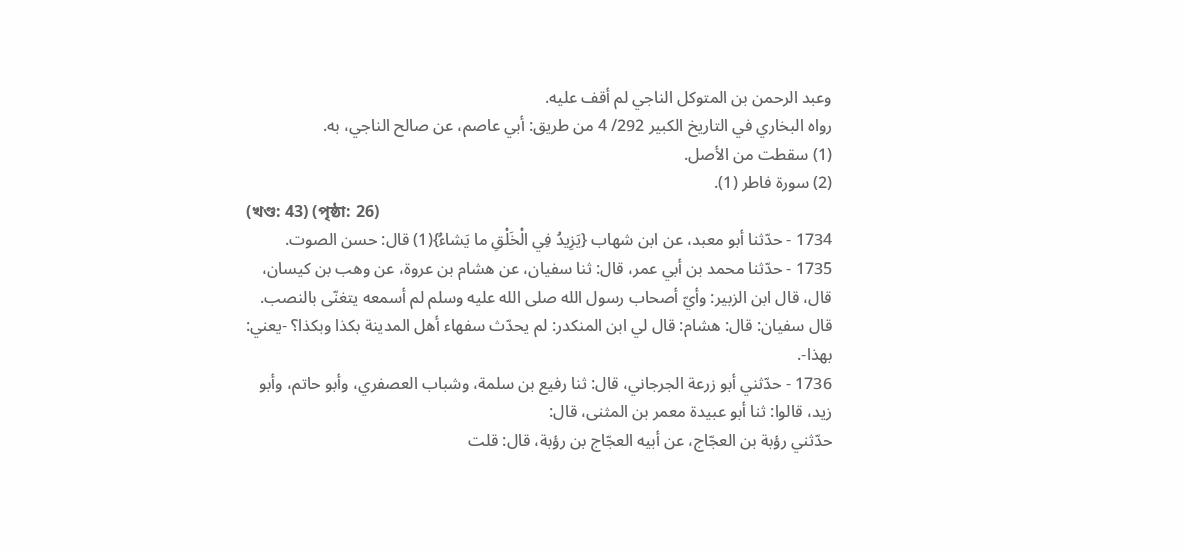وعبد الرحمن بن المتوكل الناجي لم أقف عليه.
رواه البخاري في التاريخ الكبير 292/ 4 من طريق: أبي عاصم، عن صالح الناجي، به.
(1) سقطت من الأصل.
(2) سورة فاطر (1).
(খণ্ড: 43) (পৃষ্ঠা: 26)
1734 - حدّثنا أبو معبد، عن ابن شهاب {يَزِيدُ فِي الْخَلْقِ ما يَشاءُ}(1) قال: حسن الصوت.
1735 - حدّثنا محمد بن أبي عمر، قال: ثنا سفيان، عن هشام بن عروة، عن وهب بن كيسان، قال، قال ابن الزبير: وأيّ أصحاب رسول الله صلى الله عليه وسلم لم أسمعه يتغنّى بالنصب. قال سفيان: قال: هشام: قال لي ابن المنكدر: لم يحدّث سفهاء أهل المدينة بكذا وبكذا؟ -يعني: بهذا-.
1736 - حدّثني أبو زرعة الجرجاني، قال: ثنا رفيع بن سلمة، وشباب العصفري، وأبو حاتم، وأبو زيد، قالوا: ثنا أبو عبيدة معمر بن المثنى، قال:
حدّثني رؤبة بن العجّاج، عن أبيه العجّاج بن رؤبة، قال: قلت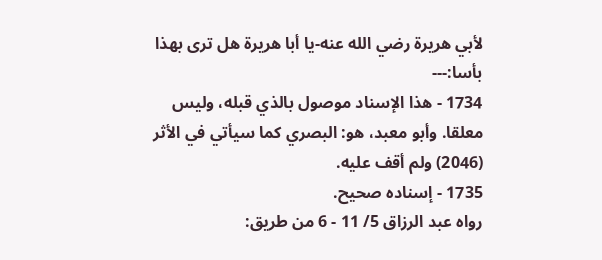لأبي هريرة رضي الله عنه-يا أبا هريرة هل ترى بهذا بأسا:---
1734 - هذا الإسناد موصول بالذي قبله، وليس معلقا. وأبو معبد، هو: البصري كما سيأتي في الأثر (2046) ولم أقف عليه.
1735 - إسناده صحيح.
رواه عبد الرزاق 5/ 11 - 6 من طريق: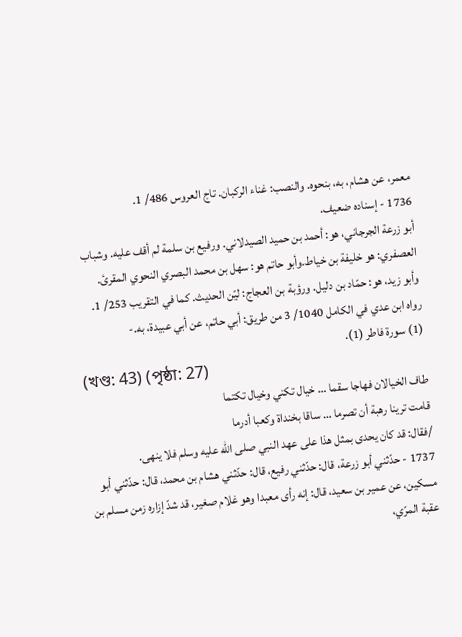معمر، عن هشام، به، بنحوه. والنصب: غناء الركبان. تاج العروس 486/ 1.
1736 - إسناده ضعيف.
أبو زرعة الجرجاني، هو: أحمد بن حميد الصيدلاني. ورفيع بن سلمة لم أقف عليه. وشباب العصفري: هو خليفة بن خياط.وأبو حاتم هو: سهل بن محمد البصري النحوي المقرئ.
وأبو زيد، هو: حمّاد بن دليل. ورؤبة بن العجاج: ليّن الحديث. كما في التقريب 253/ 1.
رواه ابن عدي في الكامل 1040/ 3 من طريق: أبي حاتم، عن أبي عبيدة، به.-
(1) سورة فاطر (1).
(খণ্ড: 43) (পৃষ্ঠা: 27)
طاف الخيالان فهاجا سقما … خيال تكني وخيال تكتما
قامت ترينا رهبة أن تصرما … ساقا بخنداة وكعبا أدرما
/فقال: قد كان يحدى بمثل هذا على عهد النبي صلى الله عليه وسلم فلا ينهى.
1737 - حدّثني أبو زرعة، قال: حدّثني رفيع، قال: حدّثني هشام بن محمد، قال: حدّثني أبو مسكين، عن عمير بن سعيد، قال: إنه رأى معبدا وهو غلام صغير، قد شدّ إزاره زمن مسلم بن عقبة المرّي،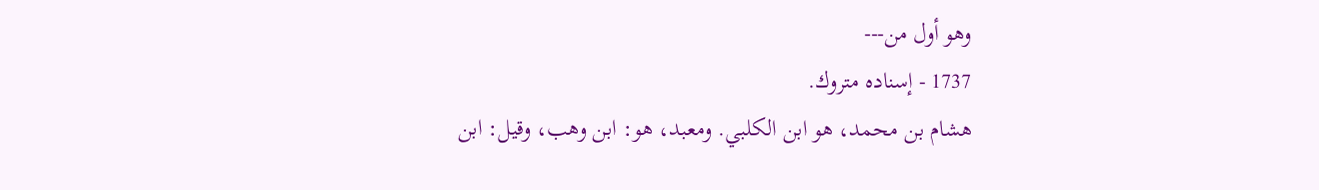وهو أول من---
1737 - إسناده متروك.
هشام بن محمد، هو ابن الكلبي. ومعبد، هو: ابن وهب، وقيل: ابن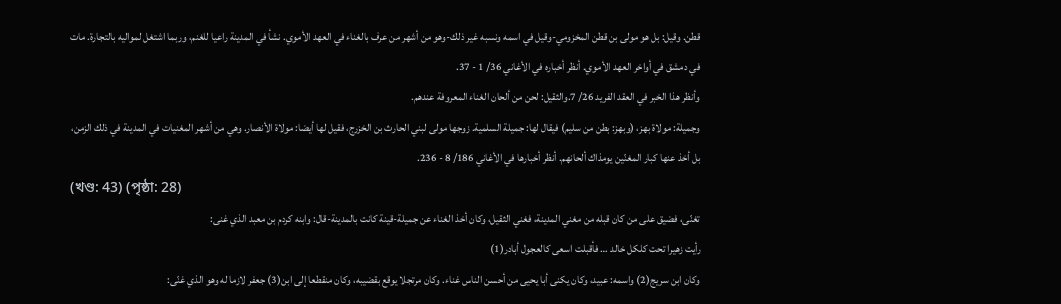قطن. وقيل: بل هو مولى بن قطن المخزومي-وقيل في اسمه ونسبه غير ذلك-وهو من أشهر من عرف بالغناء في العهد الأموي. نشأ في المدينة راعيا للغنم، وربما اشتغل لمواليه بالتجارة. مات في دمشق في أواخر العهد الأموي. أنظر أخباره في الأغاني 36/ 1 - 37.
وأنظر هذا الخبر في العقد الفريد 26/ 7.والثقيل: لحن من ألحان الغناء المعروفة عندهم.
وجميلة: مولاة بهز، (وبهز: بطن من سليم) فيقال لها: جميلة السلمية. زوجها مولى لبني الحارث بن الخزرج، فقيل لها أيضا: مولاة الأنصار. وهي من أشهر المغنيات في المدينة في ذلك الزمن، بل أخذ عنها كبار المغنّين يومذاك ألحانهم. أنظر أخبارها في الأغاني 186/ 8 - 236.
(খণ্ড: 43) (পৃষ্ঠা: 28)
تغنّى، فضيق على من كان قبله من مغني المدينة، فغني الثقيل، وكان أخذ الغناء عن جميلة-قينة كانت بالمدينة-قال: وابنه كردم بن معبد الذي غنى:
رأيت زهيرا تحت كلكل خالد … فأقبلت اسعى كالعجول أبادر(1)
وكان ابن سريج(2) واسمه: عبيد، وكان يكنى أبا يحيى من أحسن الناس غناء. وكان مرتجلا يوقع بقضيبه، وكان منقطعا إلى ابن(3) جعفر لازما له وهو الذي غنّى: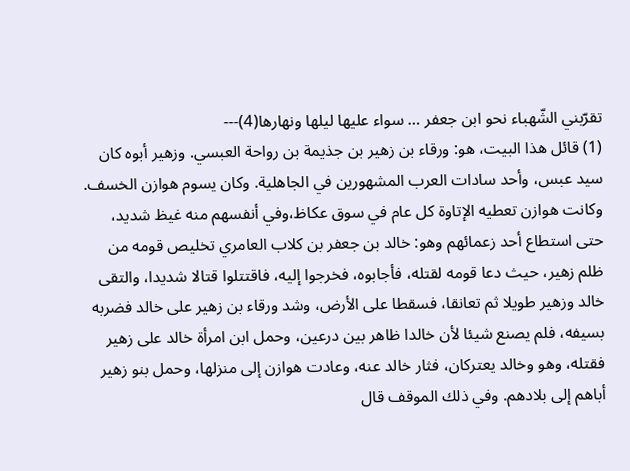تقرّبني الشّهباء نحو ابن جعفر … سواء عليها ليلها ونهارها(4)---
(1) قائل هذا البيت، هو: ورقاء بن زهير بن جذيمة بن رواحة العبسي. وزهير أبوه كان سيد عبس، وأحد سادات العرب المشهورين في الجاهلية. وكان يسوم هوازن الخسف. وكانت هوازن تعطيه الإتاوة كل عام في سوق عكاظ،وفي أنفسهم منه غيظ شديد، حتى استطاع أحد زعمائهم وهو: خالد بن جعفر بن كلاب العامري تخليص قومه من ظلم زهير، حيث دعا قومه لقتله، فأجابوه، فخرجوا إليه، فاقتتلوا قتالا شديدا، والتقى خالد وزهير طويلا ثم تعانقا، فسقطا على الأرض، وشد ورقاء بن زهير على خالد فضربه بسيفه، فلم يصنع شيئا لأن خالدا ظاهر بين درعين، وحمل ابن امرأة خالد على زهير فقتله، وهو وخالد يعتركان، فثار خالد عنه، وعادت هوازن إلى منزلها، وحمل بنو زهير أباهم إلى بلادهم. وفي ذلك الموقف قال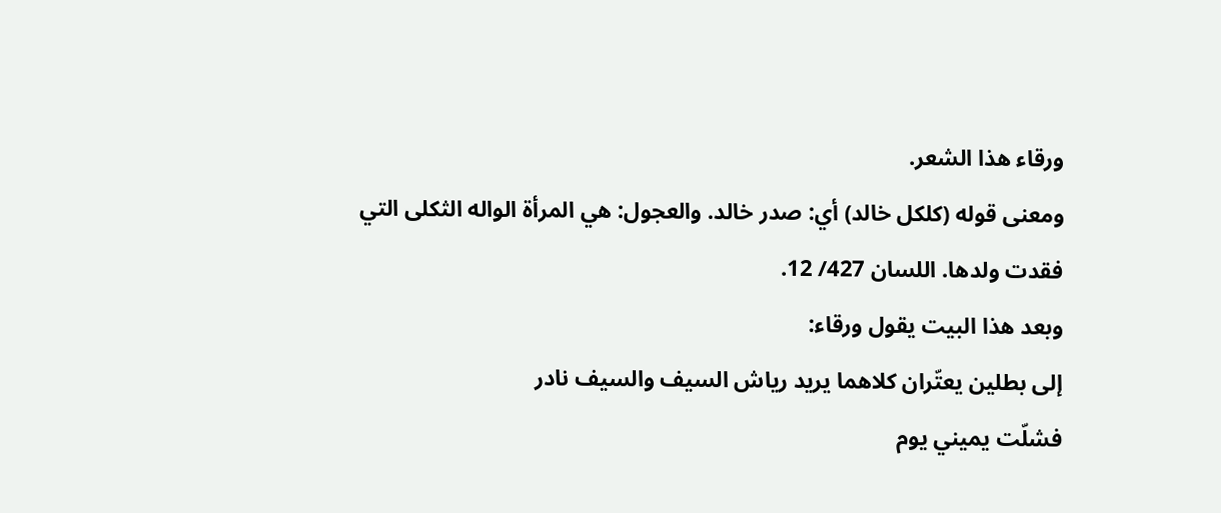ورقاء هذا الشعر.
ومعنى قوله (كلكل خالد) أي: صدر خالد. والعجول: هي المرأة الواله الثكلى التي فقدت ولدها. اللسان 427/ 12.
وبعد هذا البيت يقول ورقاء:
إلى بطلين يعتّران كلاهما يريد رياش السيف والسيف نادر
فشلّت يميني يوم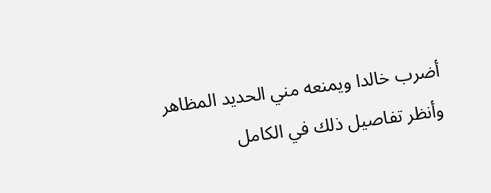أضرب خالدا ويمنعه مني الحديد المظاهر وأنظر تفاصيل ذلك في الكامل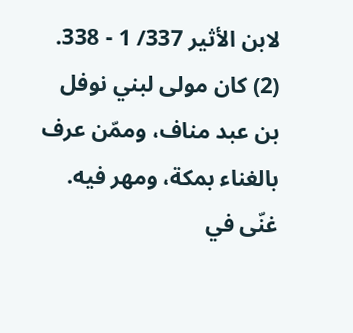لابن الأثير 337/ 1 - 338.
(2) كان مولى لبني نوفل بن عبد مناف، وممّن عرف بالغناء بمكة، ومهر فيه. غنّى في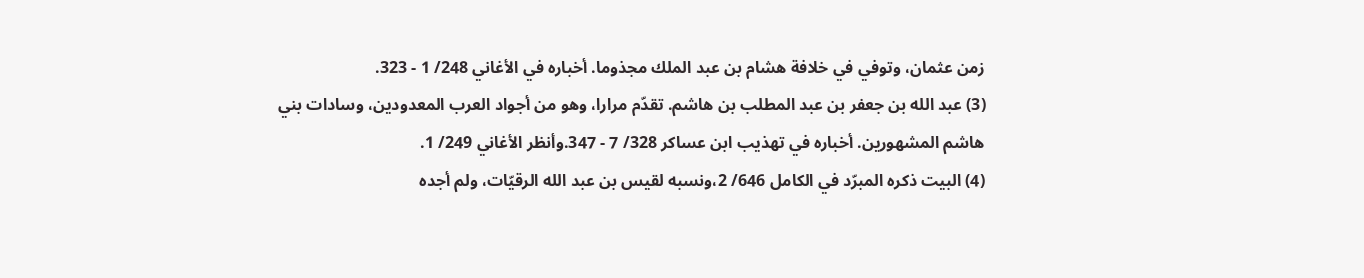زمن عثمان، وتوفي في خلافة هشام بن عبد الملك مجذوما. أخباره في الأغاني 248/ 1 - 323.
(3) عبد الله بن جعفر بن عبد المطلب بن هاشم. تقدّم مرارا، وهو من أجواد العرب المعدودين، وسادات بني هاشم المشهورين. أخباره في تهذيب ابن عساكر 328/ 7 - 347.وأنظر الأغاني 249/ 1.
(4) البيت ذكره المبرّد في الكامل 646/ 2،ونسبه لقيس بن عبد الله الرقيّات، ولم أجده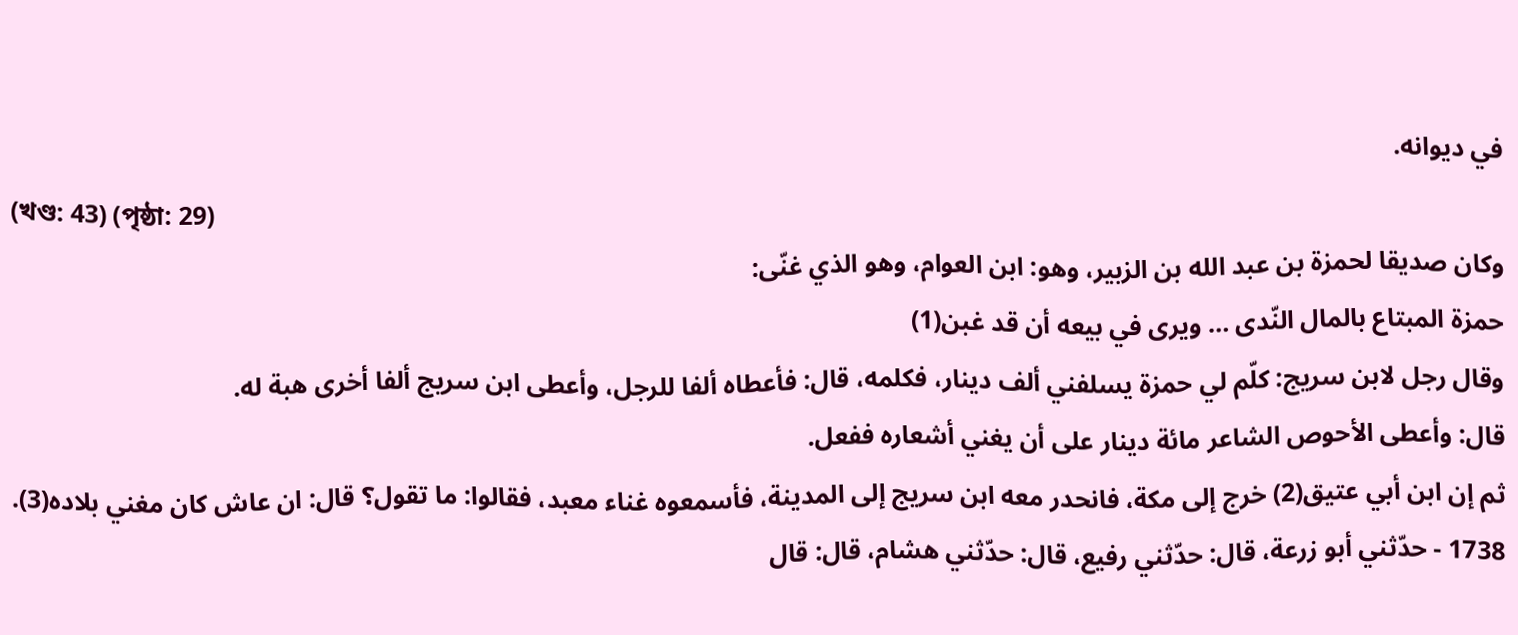في ديوانه.
(খণ্ড: 43) (পৃষ্ঠা: 29)
وكان صديقا لحمزة بن عبد الله بن الزبير، وهو: ابن العوام، وهو الذي غنّى:
حمزة المبتاع بالمال النّدى … ويرى في بيعه أن قد غبن(1)
وقال رجل لابن سريج: كلّم لي حمزة يسلفني ألف دينار، فكلمه، قال: فأعطاه ألفا للرجل، وأعطى ابن سريج ألفا أخرى هبة له.
قال: وأعطى الأحوص الشاعر مائة دينار على أن يغني أشعاره ففعل.
ثم إن ابن أبي عتيق(2) خرج إلى مكة، فانحدر معه ابن سريج إلى المدينة، فأسمعوه غناء معبد، فقالوا: ما تقول؟ قال: ان عاش كان مغني بلاده(3).
1738 - حدّثني أبو زرعة، قال: حدّثني رفيع، قال: حدّثني هشام، قال: قال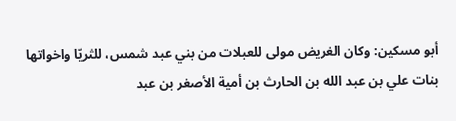أبو مسكين: وكان الغريض مولى للعبلات من بني عبد شمس، للثريّا واخواتها بنات علي بن عبد الله بن الحارث بن أمية الأصغر بن عبد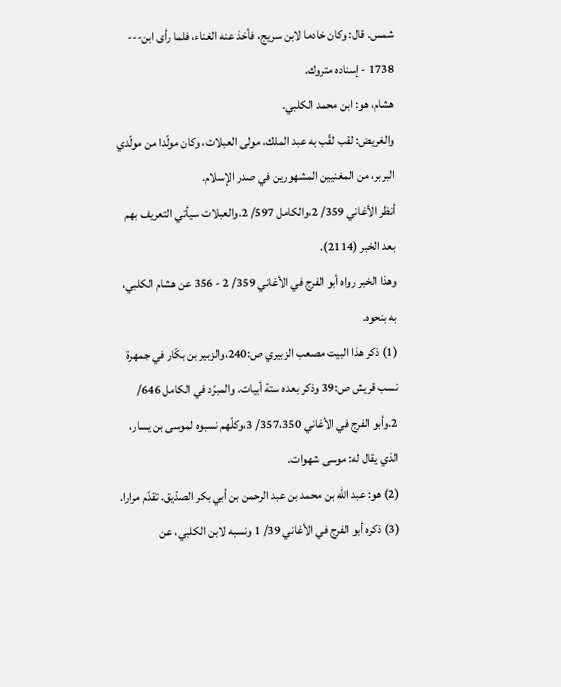شمس. قال: وكان خادما لابن سريج، فأخذ عنه الغناء، فلما رأى ابن---
1738 - إسناده متروك.
هشام، هو: ابن محمد الكلبي.
والغريض: لقب لقّب به عبد الملك، مولى العبلات، وكان مولّدا من مولّدي البربر، من المغنيين المشهورين في صدر الإسلام.
أنظر الأغاني 359/ 2،والكامل 597/ 2.والعبلات سيأتي التعريف بهم بعد الخبر (2114).
وهذا الخبر رواه أبو الفرج في الأغاني 359/ 2 - 356 عن هشام الكلبي، به بنحوه.
(1) ذكر هذا البيت مصعب الزبيري ص:240،والزبير بن بكّار في جمهرة نسب قريش ص:39 وذكر بعده ستة أبيات. والمبرّد في الكامل 646/ 2.وأبو الفرج في الأغاني 357،350/ 3،وكلّهم نسبوه لموسى بن يسار، الذي يقال له: موسى شهوات.
(2) هو: عبد الله بن محمد بن عبد الرحمن بن أبي بكر الصدّيق. تقدّم مرارا.
(3) ذكره أبو الفرج في الأغاني 39/ 1 ونسبه لابن الكلبي، عن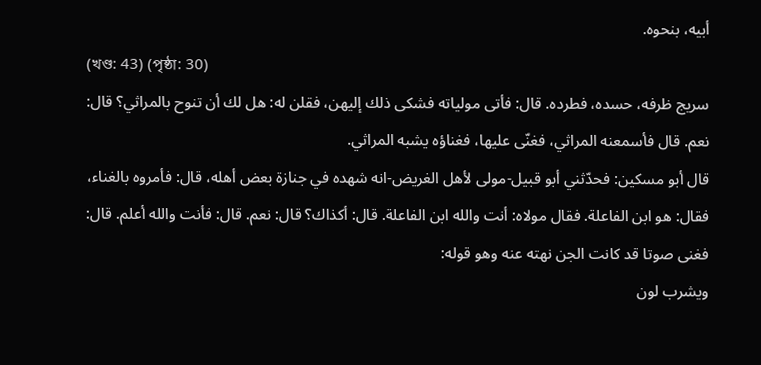أبيه، بنحوه.
(খণ্ড: 43) (পৃষ্ঠা: 30)
سريج ظرفه، حسده، فطرده. قال: فأتى مولياته فشكى ذلك إليهن، فقلن له: هل لك أن تنوح بالمراثي؟ قال: نعم. قال فأسمعنه المراثي، فغنّى عليها، فغناؤه يشبه المراثي.
قال أبو مسكين: فحدّثني أبو قبيل-مولى لأهل الغريض-انه شهده في جنازة بعض أهله، قال: فأمروه بالغناء، فقال: هو ابن الفاعلة. فقال مولاه: أنت والله ابن الفاعلة. قال: أكذاك؟ قال: نعم. قال: فأنت والله أعلم. قال: فغنى صوتا قد كانت الجن نهته عنه وهو قوله:
ويشرب لون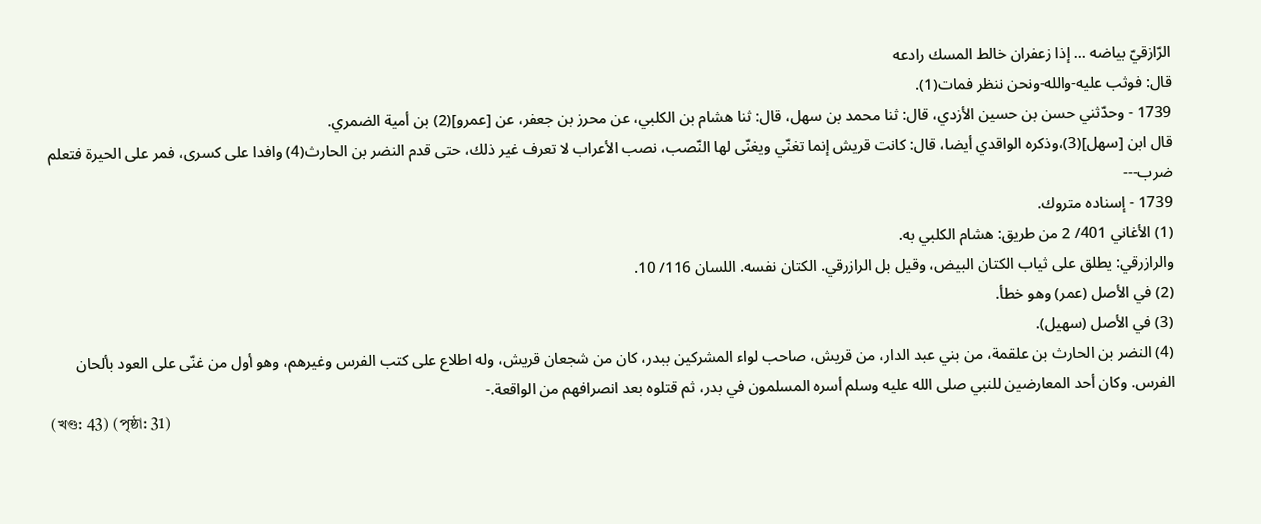الرّازقيّ بياضه … إذا زعفران خالط المسك رادعه
قال: فوثب عليه-والله-ونحن ننظر فمات(1).
1739 - وحدّثني حسن بن حسين الأزدي، قال: ثنا محمد بن سهل، قال: ثنا هشام بن الكلبي، عن محرز بن جعفر، عن [عمرو](2) بن أمية الضمري.
قال ابن [سهل](3)،وذكره الواقدي أيضا، قال: كانت قريش إنما تغنّي ويغنّى لها النّصب، نصب الأعراب لا تعرف غير ذلك، حتى قدم النضر بن الحارث(4) وافدا على كسرى، فمر على الحيرة فتعلم ضرب---
1739 - إسناده متروك.
(1) الأغاني 401/ 2 من طريق: هشام الكلبي به.
والرازرقي: يطلق على ثياب الكتان البيض، وقيل بل الرازرقي. الكتان نفسه. اللسان 116/ 10.
(2) في الأصل (عمر) وهو خطأ.
(3) في الأصل (سهيل).
(4) النضر بن الحارث بن علقمة، من بني عبد الدار، من قريش، صاحب لواء المشركين ببدر، كان من شجعان قريش، وله اطلاع على كتب الفرس وغيرهم، وهو أول من غنّى على العود بألحان الفرس. وكان أحد المعارضين للنبي صلى الله عليه وسلم أسره المسلمون في بدر، ثم قتلوه بعد انصرافهم من الواقعة.-
(খণ্ড: 43) (পৃষ্ঠা: 31)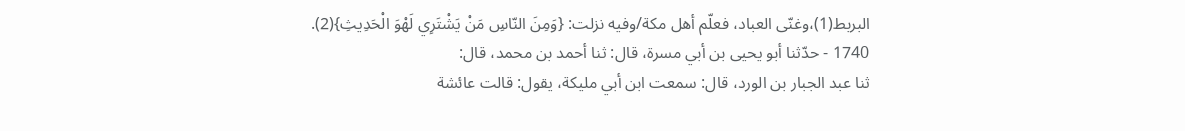البربط(1)،وغنّى العباد، فعلّم أهل مكة/وفيه نزلت: {وَمِنَ النّاسِ مَنْ يَشْتَرِي لَهْوَ الْحَدِيثِ}(2).
1740 - حدّثنا أبو يحيى بن أبي مسرة، قال: ثنا أحمد بن محمد، قال:
ثنا عبد الجبار بن الورد، قال: سمعت ابن أبي مليكة، يقول: قالت عائشة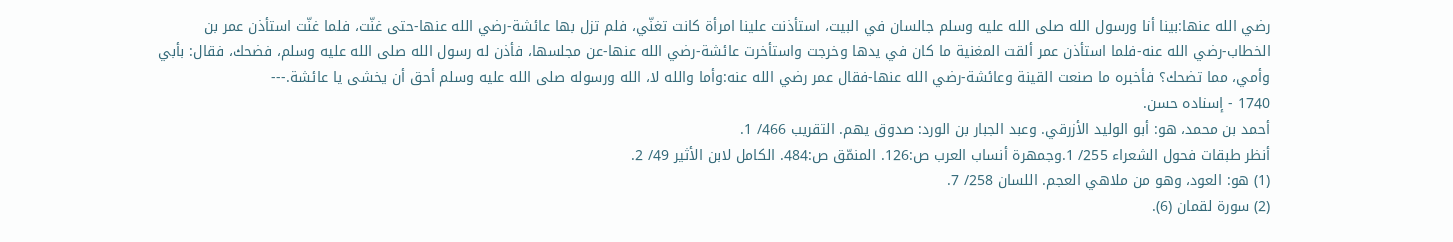رضي الله عنها:بينا أنا ورسول الله صلى الله عليه وسلم جالسان في البيت، استأذنت علينا امرأة كانت تغنّي، فلم تزل بها عائشة-رضي الله عنها-حتى غنّت، فلما غنّت استأذن عمر بن الخطاب-رضي الله عنه-فلما استأذن عمر ألقت المغنية ما كان في يدها وخرجت واستأخرت عائشة-رضي الله عنها-عن مجلسها، فأذن له رسول الله صلى الله عليه وسلم، فضحك، فقال: بأبي وأمي، مما تضحك؟ فأخبره ما صنعت القينة وعائشة-رضي الله عنها-فقال عمر رضي الله عنه:وأما والله لا، الله ورسوله صلى الله عليه وسلم أحق أن يخشى يا عائشة.---
1740 - إسناده حسن.
أحمد بن محمد، هو: أبو الوليد الأزرقي. وعبد الجبار بن الورد: صدوق يهم. التقريب 466/ 1.
أنظر طبقات فحول الشعراء 255/ 1.وجمهرة أنساب العرب ص:126. المنمّق ص:484. الكامل لابن الأثير 49/ 2.
(1) هو: العود، وهو من ملاهي العجم. اللسان 258/ 7.
(2) سورة لقمان (6).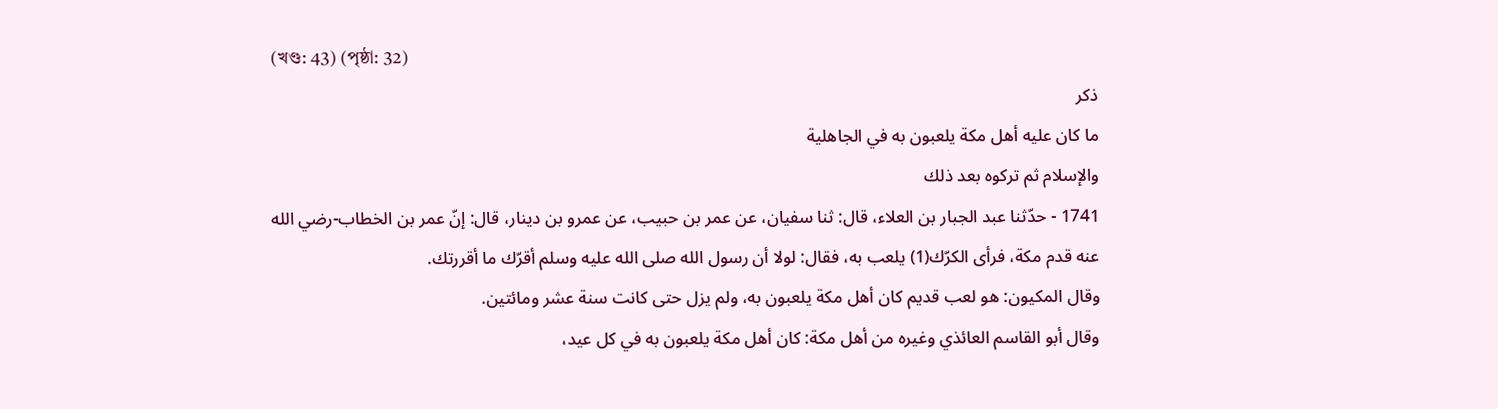(খণ্ড: 43) (পৃষ্ঠা: 32)
ذكر
ما كان عليه أهل مكة يلعبون به في الجاهلية
والإسلام ثم تركوه بعد ذلك
1741 - حدّثنا عبد الجبار بن العلاء، قال: ثنا سفيان، عن عمر بن حبيب، عن عمرو بن دينار، قال: إنّ عمر بن الخطاب-رضي الله عنه قدم مكة، فرأى الكرّك(1) يلعب به، فقال: لولا أن رسول الله صلى الله عليه وسلم أقرّك ما أقررتك.
وقال المكيون: هو لعب قديم كان أهل مكة يلعبون به، ولم يزل حتى كانت سنة عشر ومائتين.
وقال أبو القاسم العائذي وغيره من أهل مكة: كان أهل مكة يلعبون به في كل عيد،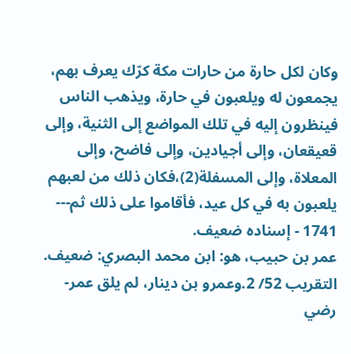وكان لكل حارة من حارات مكة كرّك يعرف بهم، يجمعون له ويلعبون في حارة، ويذهب الناس فينظرون إليه في تلك المواضع إلى الثنية، وإلى قعيقعان، وإلى أجيادين، وإلى فاضح، وإلى المعلاة، وإلى المسفلة(2)،فكان ذلك من لعبهم يلعبون به في كل عيد، فأقاموا على ذلك ثم---
1741 - إسناده ضعيف.
عمر بن حبيب، هو: ابن محمد البصري: ضعيف. التقريب 52/ 2.وعمرو بن دينار، لم يلق عمر-رضي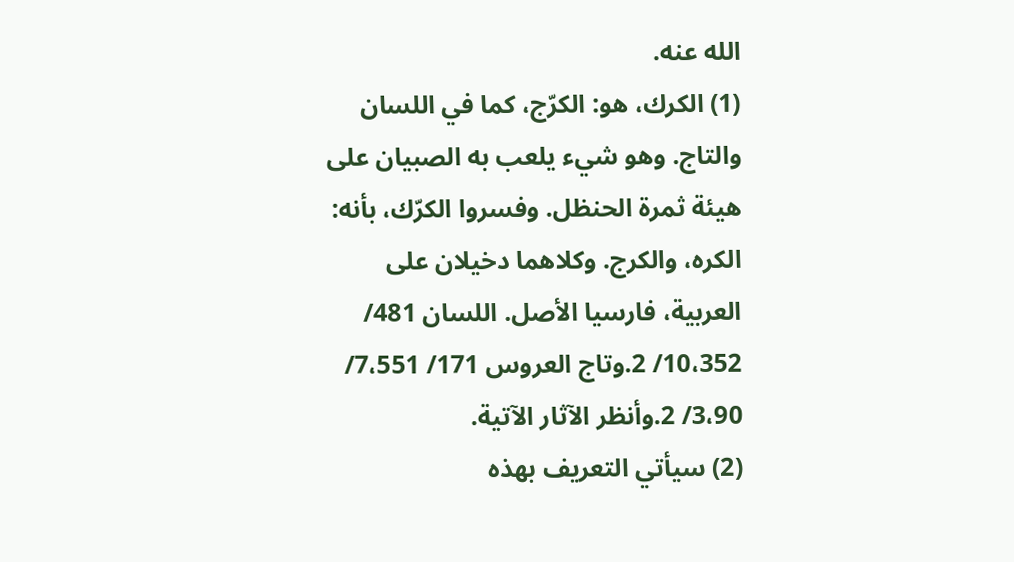الله عنه.
(1) الكرك، هو: الكرّج، كما في اللسان والتاج. وهو شيء يلعب به الصبيان على هيئة ثمرة الحنظل. وفسروا الكرّك، بأنه: الكره، والكرج. وكلاهما دخيلان على العربية، فارسيا الأصل. اللسان 481/ 10،352/ 2.وتاج العروس 171/ 7،551/ 3،90/ 2.وأنظر الآثار الآتية.
(2) سيأتي التعريف بهذه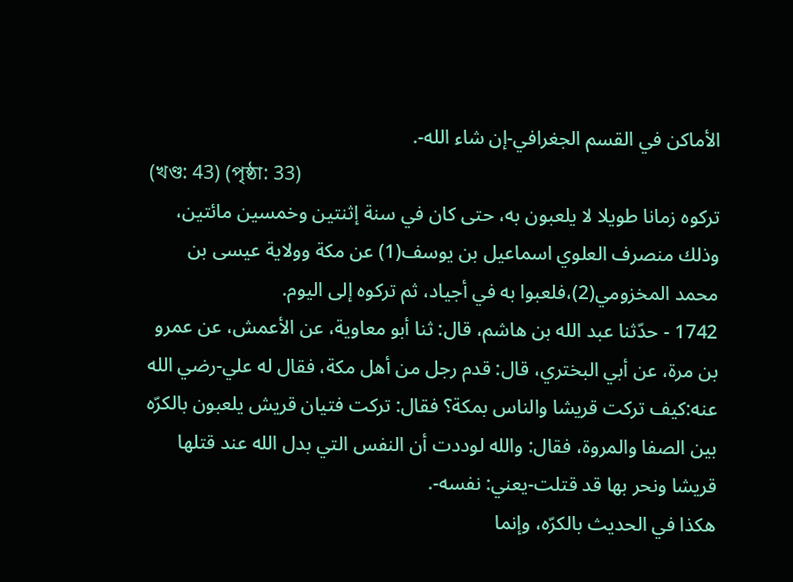الأماكن في القسم الجغرافي-إن شاء الله-.
(খণ্ড: 43) (পৃষ্ঠা: 33)
تركوه زمانا طويلا لا يلعبون به، حتى كان في سنة إثنتين وخمسين مائتين، وذلك منصرف العلوي اسماعيل بن يوسف(1) عن مكة وولاية عيسى بن محمد المخزومي(2)،فلعبوا به في أجياد، ثم تركوه إلى اليوم.
1742 - حدّثنا عبد الله بن هاشم، قال: ثنا أبو معاوية، عن الأعمش، عن عمرو بن مرة، عن أبي البختري، قال: قدم رجل من أهل مكة، فقال له علي-رضي الله عنه:كيف تركت قريشا والناس بمكة؟ فقال: تركت فتيان قريش يلعبون بالكرّه بين الصفا والمروة، فقال: والله لوددت أن النفس التي بدل الله عند قتلها قريشا ونحر بها قد قتلت-يعني: نفسه-.
هكذا في الحديث بالكرّه، وإنما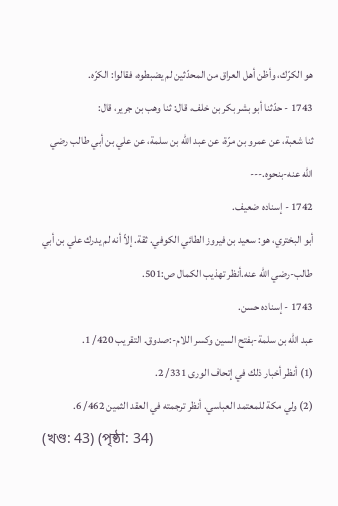هو الكرّك، وأظن أهل العراق من المحدّثين لم يضبطوه، فقالوا: الكرّه.
1743 - حدّثنا أبو بشر بكر بن خلف، قال: ثنا وهب بن جرير، قال:
ثنا شعبة، عن عمرو بن مرّة، عن عبد الله بن سلمة، عن علي بن أبي طالب رضي الله عنه-بنحوه.---
1742 - إسناده ضعيف.
أبو البختري، هو: سعيد بن فيروز الطائي الكوفي. ثقة. إلاّ أنه لم يدرك علي بن أبي طالب-رضي الله عنه.أنظر تهذيب الكمال ص:501.
1743 - إسناده حسن.
عبد الله بن سلمة-بفتح السين وكسر اللام-:صدوق. التقريب 420/ 1.
(1) أنظر أخبار ذلك في إتحاف الورى 331/ 2.
(2) ولي مكة للمعتمد العباسي. أنظر ترجمته في العقد الثمين 462/ 6.
(খণ্ড: 43) (পৃষ্ঠা: 34)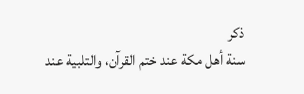ذكر
سنة أهل مكة عند ختم القرآن، والتلبية عند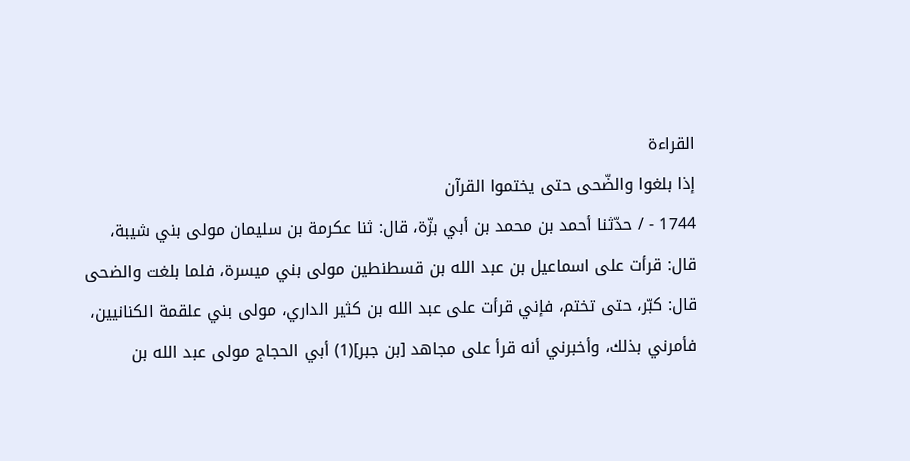القراءة
إذا بلغوا والضّحى حتى يختموا القرآن
1744 - / حدّثنا أحمد بن محمد بن أبي بزّة، قال: ثنا عكرمة بن سليمان مولى بني شيبة، قال: قرأت على اسماعيل بن عبد الله بن قسطنطين مولى بني ميسرة، فلما بلغت والضحى قال: كبّر، حتى تختم، فإني قرأت على عبد الله بن كثير الداري، مولى بني علقمة الكنانيين، فأمرني بذلك، وأخبرني أنه قرأ على مجاهد [بن جبر](1) أبي الحجاج مولى عبد الله بن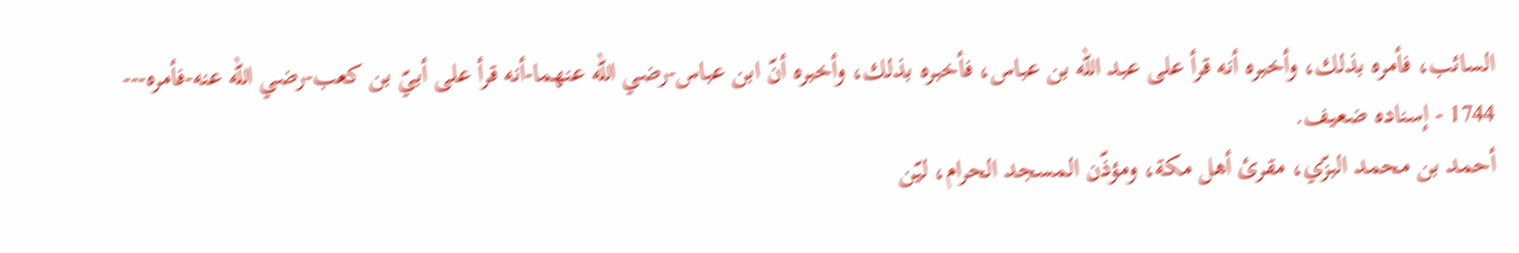السائب، فأمره بذلك، وأخبره أنه قرأ على عبد الله بن عباس، فأخبره بذلك، وأخبره أنّ ابن عباس-رضي الله عنهما-أنه قرأ على أبيّ بن كعب-رضي الله عنه-فأمره---
1744 - إسناده ضعيف.
أحمد بن محمد البزّي، مقرئ أهل مكة، ومؤذّن المسجد الحرام، ليّن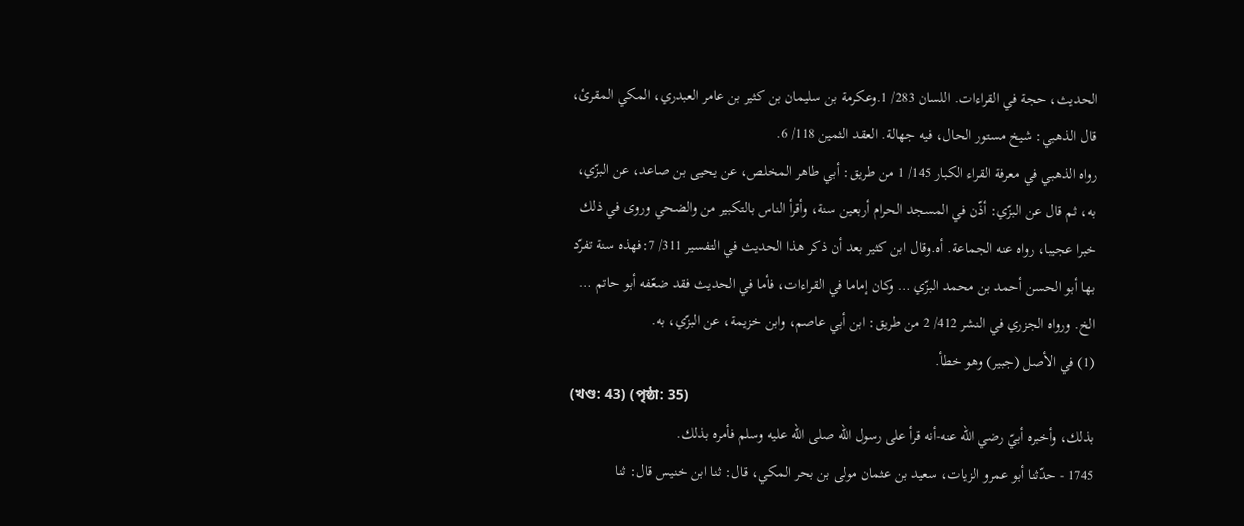الحديث، حجة في القراءات. اللسان 283/ 1.وعكرمة بن سليمان بن كثير بن عامر العبدري، المكي المقرئ، قال الذهبي: شيخ مستور الحال، فيه جهالة. العقد الثمين 118/ 6.
رواه الذهبي في معرفة القراء الكبار 145/ 1 من طريق: أبي طاهر المخلص، عن يحيى بن صاعد، عن البزّي، به، ثم قال عن البزّي: أذّن في المسجد الحرام أربعين سنة، وأقرأ الناس بالتكبير من والضحي وروى في ذلك خبرا عجيبا، رواه عنه الجماعة. أه.وقال ابن كثير بعد أن ذكر هذا الحديث في التفسير 311/ 7:فهذه سنة تفرّد بها أبو الحسن أحمد بن محمد البزّي … وكان إماما في القراءات، فأما في الحديث فقد ضعّفه أبو حاتم … الخ. ورواه الجزري في النشر 412/ 2 من طريق: ابن أبي عاصم، وابن خزيمة، عن البزّي، به.
(1) في الأصل (جبير) وهو خطأ.
(খণ্ড: 43) (পৃষ্ঠা: 35)
بذلك، وأخبره أبيّ رضي الله عنه-أنه قرأ على رسول الله صلى الله عليه وسلم فأمره بذلك.
1745 - حدّثنا أبو عمرو الزيات، سعيد بن عثمان مولى بن بحر المكي، قال: ثنا ابن خنيس قال: ثنا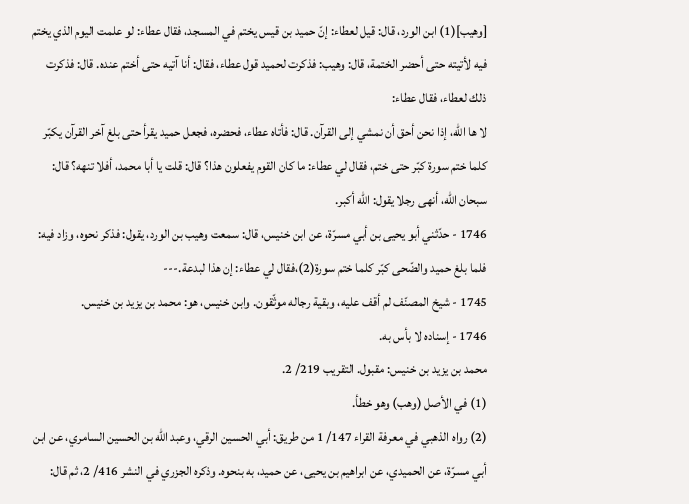[وهيب](1) ابن الورد، قال: قيل لعطاء: إنّ حميد بن قيس يختم في المسجد، فقال عطاء: لو علمت اليوم الذي يختم فيه لأتيته حتى أحضر الختمة، قال: وهيب: فذكرت لحميد قول عطاء، فقال: أنا آتيه حتى أختم عنده. قال: فذكرت ذلك لعطاء، فقال عطاء:
لا ها الله، إذا نحن أحق أن نمشي إلى القرآن. قال: فأتاه عطاء، فحضره، فجعل حميد يقرأ حتى بلغ آخر القرآن يكبّر كلما ختم سورة كبّر حتى ختم، فقال لي عطاء: ما كان القوم يفعلون هذا؟ قال: قلت يا أبا محمد، أفلا تنهه؟ قال: سبحان الله، أنهى رجلا يقول: الله أكبر.
1746 - حدّثني أبو يحيى بن أبي مسرّة، عن ابن خنيس، قال: سمعت وهيب بن الورد، يقول: فذكر نحوه، وزاد فيه: فلما بلغ حميد والضّحى كبّر كلما ختم سورة(2)،فقال لي عطاء: إن هذا لبدعة.---
1745 - شيخ المصنّف لم أقف عليه، وبقية رجاله موثّقون. وابن خنيس، هو: محمد بن يزيد بن خنيس.
1746 - إسناده لا بأس به.
محمد بن يزيد بن خنيس: مقبول. التقريب 219/ 2.
(1) في الأصل (وهب) وهو خطأ.
(2) رواه الذهبي في معرفة القراء 147/ 1 من طريق: أبي الحسين الرقي، وعبد الله بن الحسين السامري، عن ابن أبي مسرّة، عن الحميدي، عن ابراهيم بن يحيى، عن حميد، به بنحوه. وذكره الجزري في النشر 416/ 2، ثم قال: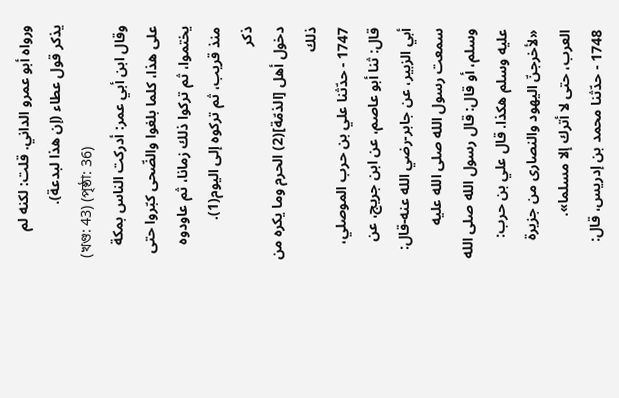ورواه أبو عمرو الداني. قلت: لكنه لم يذكر قول عطاء (إن هذا لبدعة).
(খণ্ড: 43) (পৃষ্ঠা: 36)
وقال ابن أبي عمر: أدركت الناس بمكة على هذا، كلما بلغوا والضّحى كبّروا حتى يختموا، ثم تركوا ذلك زمانا، ثم عاودوه منذ قريب، ثم تركوه إلى اليوم(1).
ذكر
دخول أهل [الذمّة](2) الحرم وما يكره من ذلك
1747 - حدّثنا علي بن حرب الموصلي، قال: ثنا أبو عاصم، عن ابن جريج، عن أبي الزبير، عن جابر-رضي الله عنه-قال: سمعت رسول الله صلى الله عليه وسلم، أو قال: قال رسول الله صلى الله عليه وسلم هكذا. قال علي بن حرب: «لأخرجنّ اليهود والنصارى من جزيرة العرب، حتى لا أترك إلا مسلما».
1748 - حدّثنا محمد بن إدريس، قال: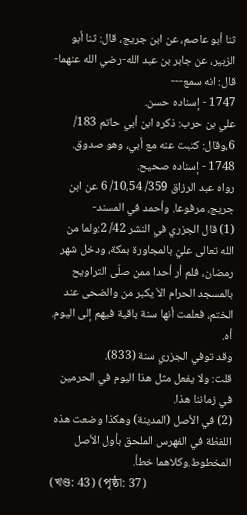ثنا أبو عاصم، عن ابن جريج، قال: ثنا أبو الزبير، عن جابر بن عبد الله-رضي الله عنهما-قال: انه سمع---
1747 - إسناده حسن.
علي بن حرب: ذكره ابن أبي حاتم 183/ 6،وقال: كتبت عنه مع أبي، وهو صدوق.
1748 - إسناده صحيح.
رواه عبد الرزاق 359/ 10،54/ 6 عن ابن جريج، مرفوعا. وأحمد في المسند-
(1) قال الجزري في النشر 42/ 2:ولما من الله تعالى عليّ بالمجاورة بمكة، ودخل شهر رمضان، فلم أر أحدا ممن صلّى التراويح بالمسجد الحرام الاّ يكبر من والضحى عند الختم، فعلمت أنها سنة باقية فيهم إلى اليوم. أه.
وقد توفي الجزري سنة (833).
قلت: ولا يفعل مثل هذا اليوم في الحرمين في زماننا هذا.
(2) في الأصل (المدينة) وهكذا وضعت هذه اللفظة في الفهرس الملحق بأول الأصل المخطوط.وكلاهما خطأ.
(খণ্ড: 43) (পৃষ্ঠা: 37)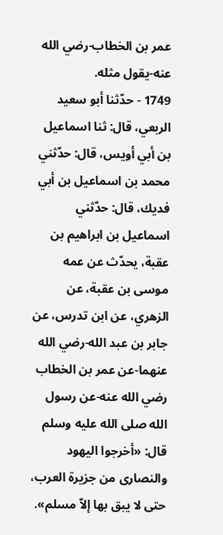عمر بن الخطاب-رضي الله عنه-يقول مثله.
1749 - حدّثنا أبو سعيد الربعي، قال: ثنا اسماعيل بن أبي أويس، قال: حدّثني محمد بن اسماعيل بن أبي فديك، قال: حدّثني اسماعيل بن ابراهيم بن عقبة، يحدّث عن عمه موسى بن عقبة، عن الزهري، عن ابن تدرس، عن جابر بن عبد الله-رضي الله عنهما-عن عمر بن الخطاب رضي الله عنه-عن رسول الله صلى الله عليه وسلم قال: «أخرجوا اليهود والنصارى من جزيرة العرب، حتى لا يبق بها إلاّ مسلم».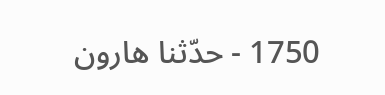1750 - حدّثنا هارون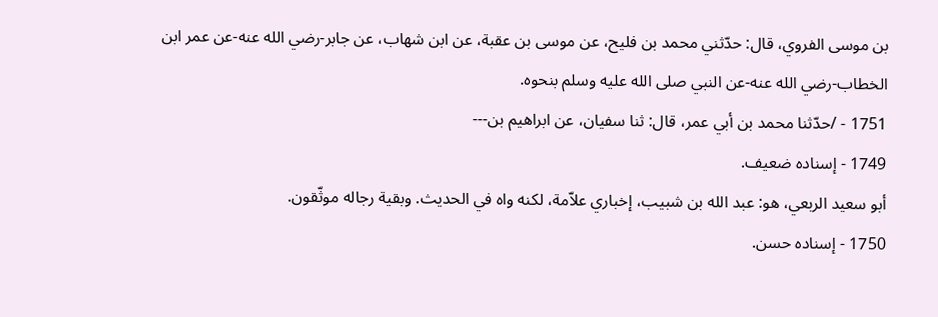بن موسى الفروي، قال: حدّثني محمد بن فليح، عن موسى بن عقبة، عن ابن شهاب، عن جابر-رضي الله عنه-عن عمر ابن الخطاب-رضي الله عنه-عن النبي صلى الله عليه وسلم بنحوه.
1751 - /حدّثنا محمد بن أبي عمر، قال: ثنا سفيان، عن ابراهيم بن---
1749 - إسناده ضعيف.
أبو سعيد الربعي، هو: عبد الله بن شبيب، إخباري علاّمة، لكنه واه في الحديث. وبقية رجاله موثّقون.
1750 - إسناده حسن.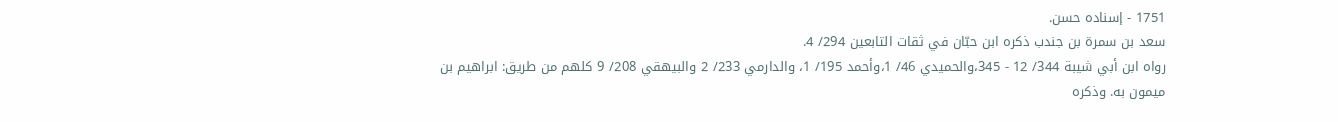1751 - إسناده حسن.
سعد بن سمرة بن جندب ذكره ابن حبّان في ثقات التابعين 294/ 4.
رواه ابن أبي شيبة 344/ 12 - 345،والحميدي 46/ 1،وأحمد 195/ 1، والدارمي 233/ 2 والبيهقي 208/ 9 كلهم من طريق: ابراهيم بن ميمون به. وذكره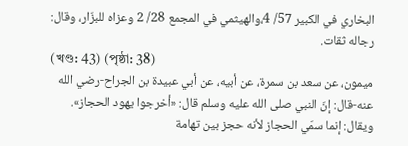البخاري في الكبير 57/ 4،والهيثمي في المجمع 28/ 2 وعزاه للبزّار، وقال: رجاله ثقات.
(খণ্ড: 43) (পৃষ্ঠা: 38)
ميمون، عن سعد بن سمرة، عن أبيه، عن أبي عبيدة بن الجراح-رضي الله عنه-قال: إنّ النبي صلى الله عليه وسلم قال: «أخرجوا يهود الحجاز».
ويقال: إنما سمّي الحجاز لأنه حجز بين تهامة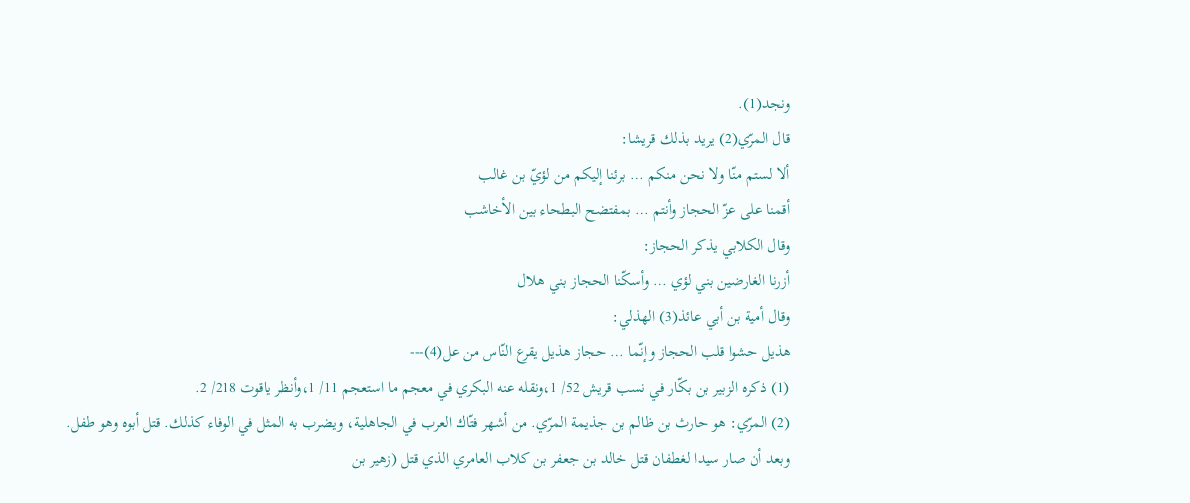ونجد(1).
قال المرّي(2) يريد بذلك قريشا:
ألا لستم منّا ولا نحن منكم … برئنا إليكم من لؤيّ بن غالب
أقمنا على عزّ الحجاز وأنتم … بمفتضح البطحاء بين الأخاشب
وقال الكلابي يذكر الحجاز:
أزرنا الغارضين بني لؤي … وأسكّنا الحجاز بني هلال
وقال أمية بن أبي عائذ(3) الهذلي:
هذيل حشوا قلب الحجاز وإنّما … حجاز هذيل يقرع النّاس من عل(4)---
(1) ذكره الزبير بن بكّار في نسب قريش 52/ 1،ونقله عنه البكري في معجم ما استعجم 11/ 1،وأنظر ياقوت 218/ 2.
(2) المرّي: هو حارث بن ظالم بن جذيمة المرّي. من أشهر فتّاك العرب في الجاهلية، ويضرب به المثل في الوفاء كذلك. قتل أبوه وهو طفل. وبعد أن صار سيدا لغطفان قتل خالد بن جعفر بن كلاب العامري الذي قتل (زهير بن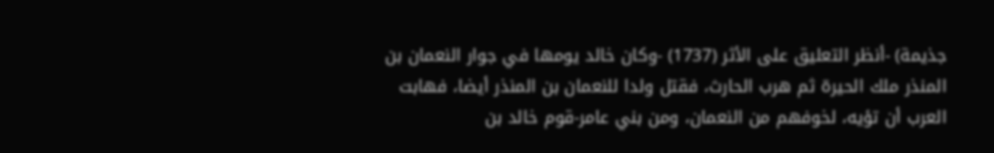جذيمة) -أنظر التعليق على الأثر (1737) -وكان خالد يومها في جوار النعمان بن المنذر ملك الحيرة ثم هرب الحارث، فقتل ولدا للنعمان بن المنذر أيضا، فهابت العرب أن تؤيه، لخوفهم من النعمان، ومن بني عامر-قوم خالد بن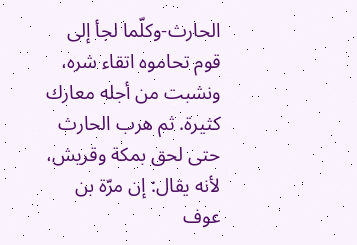الحارث-وكلّما لجأ إلى قوم تحاموه اتقاء شره، ونشبت من أجله معارك كثيرة. ثم هرب الحارث حتى لحق بمكة وقريش، لأنه يقال: إن مرّة بن عوف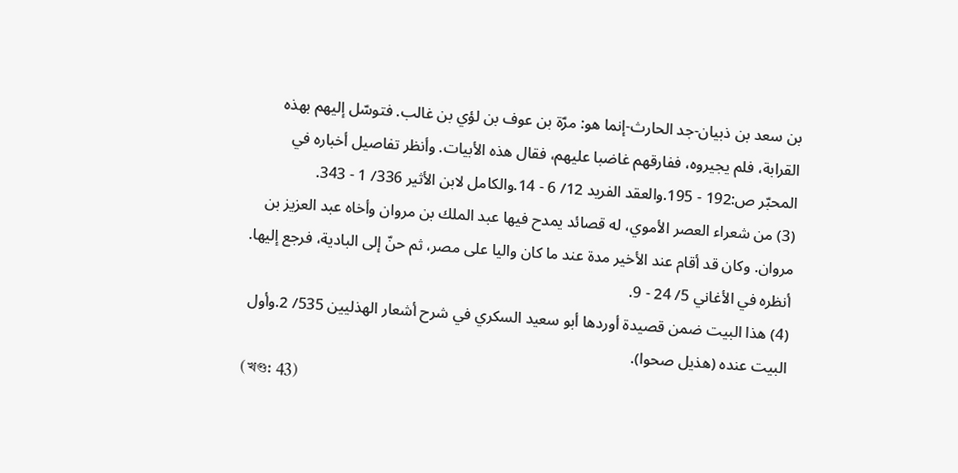بن سعد بن ذبيان-جد الحارث-إنما هو: مرّة بن عوف بن لؤي بن غالب. فتوسّل إليهم بهذه القرابة، فلم يجيروه، ففارقهم غاضبا عليهم، فقال هذه الأبيات. وأنظر تفاصيل أخباره في المحبّر ص:192 - 195.والعقد الفريد 12/ 6 - 14.والكامل لابن الأثير 336/ 1 - 343.
(3) من شعراء العصر الأموي، له قصائد يمدح فيها عبد الملك بن مروان وأخاه عبد العزيز بن مروان. وكان قد أقام عند الأخير مدة عند ما كان واليا على مصر، ثم حنّ إلى البادية، فرجع إليها. أنظره في الأغاني 5/ 24 - 9.
(4) هذا البيت ضمن قصيدة أوردها أبو سعيد السكري في شرح أشعار الهذليين 535/ 2.وأول البيت عنده (هذيل صحوا).
(খণ্ড: 43)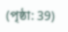(পৃষ্ঠা: 39)